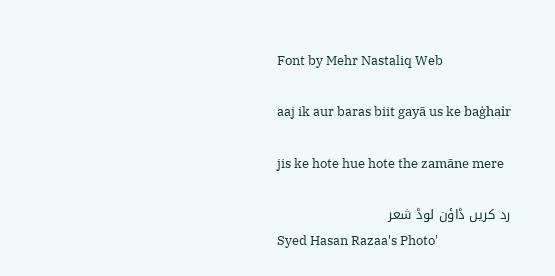Font by Mehr Nastaliq Web

aaj ik aur baras biit gayā us ke baġhair

jis ke hote hue hote the zamāne mere

رد کریں ڈاؤن لوڈ شعر
Syed Hasan Razaa's Photo'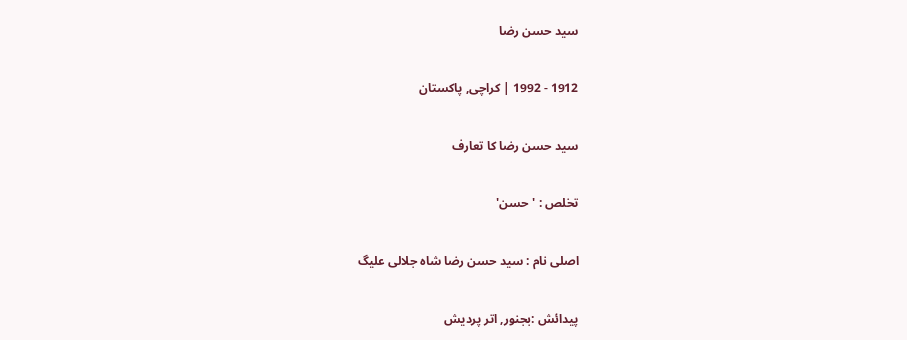سید حسن رضا

1912 - 1992 | کراچی, پاکستان

سید حسن رضا کا تعارف

تخلص : 'حسن'

اصلی نام : سید حسن رضا شاہ جلالی علیگ

پیدائش :بجنور, اتر پردیش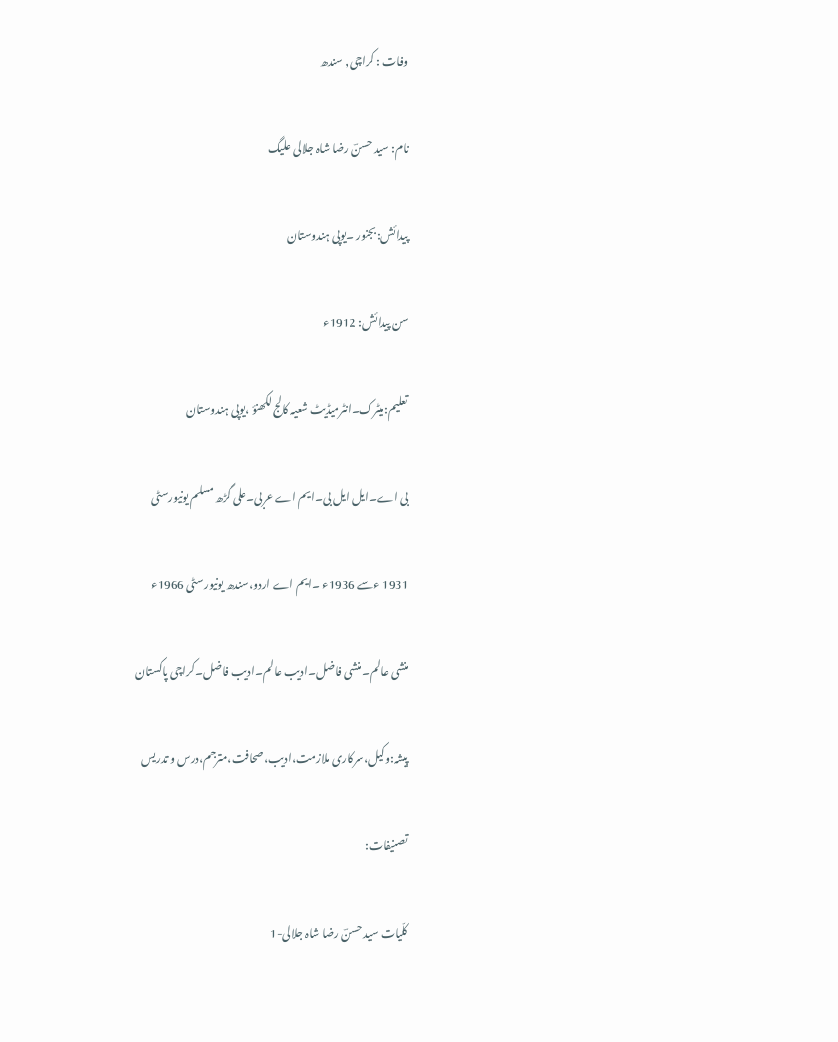وفات : کراچی, سندھ

نام: سید حسنؔ رضا شاہ جلالی علیگ

پیدائش:بجنور ۔یوپی ہندوستان

سن پیدائش: 1912ء

تعلیم:میٹرک۔انٹرمیڈیٹ شعیہ کالج لکھنؤ ،یوپی ہندوستان

بی اے۔ایل ایل بی۔ایم اے عربی۔علی گڑھ مسلم یونیورسٹی

1931 ءسے 1936ء ۔ایم اے اردو،سندھ یونیورسٹی 1966ء

منشی عالم۔منشی فاضل۔ادیب عالم۔ادیب فاضل۔کراچی پاکستان

پیشہ:وکیل،سرکاری ملازمت،ادیب،صحافت،مترجم،درس و تدریس

تصنیفات:

کلّیات سید حسنؔ رضا شاہ جلالی-1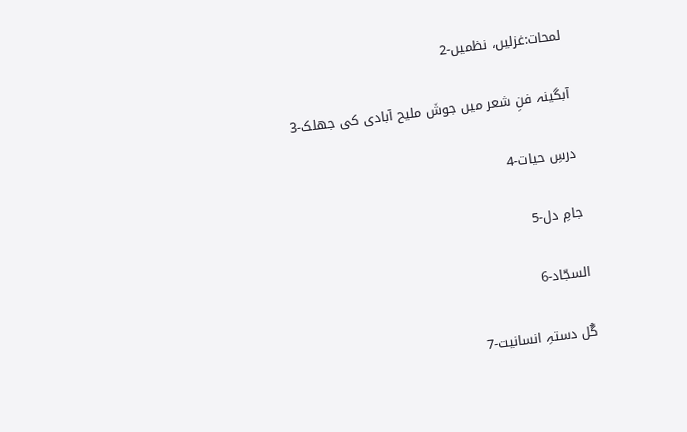لمحات:غزلیں، نظمیں-2

آبگینہ فنِ شعر میں جوشؔ ملیح آبادی کی جھلک-3

درسِ حیات-4

جامِ دل-5

السجّاد-6

گُل دستہِ انسانیت-7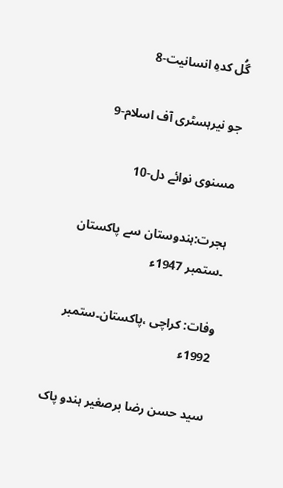گُل کدہِ انسانیت-8

جو نیرہسٹری آف اسلام-9

مسنوی نوائے دل-10

ہجرت:ہندوستان سے پاکستان ۔ستمبر 1947ء

وفات: کراچی ،پاکستان۔ستمبر 1992ء

سید حسن رضا برصغیر ہندو پاک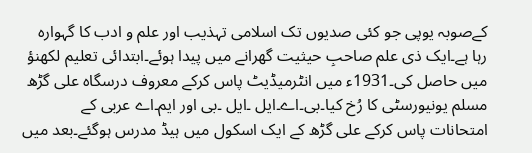کےصوبہ یوپی جو کئی صدیوں تک اسلامی تہذیب اور علم و ادب کا گہوارہ رہا ہے۔ایک ذی علم صاحبِ حیثیت گھرانے میں پیدا ہوئے۔ابتدائی تعلیم لکھنؤ میں حاصل کی۔1931ء میں انٹرمیڈیٹ پاس کرکے معروف درسگاہ علی گڑھ مسلم یونیورسٹی کا رُخ کیا۔بی۔اے۔ایل ۔ایل ۔بی اور ایم۔اے عربی کے امتحانات پاس کرکے علی گڑھ کے ایک اسکول میں ہیڈ مدرس ہوگئے۔بعد میں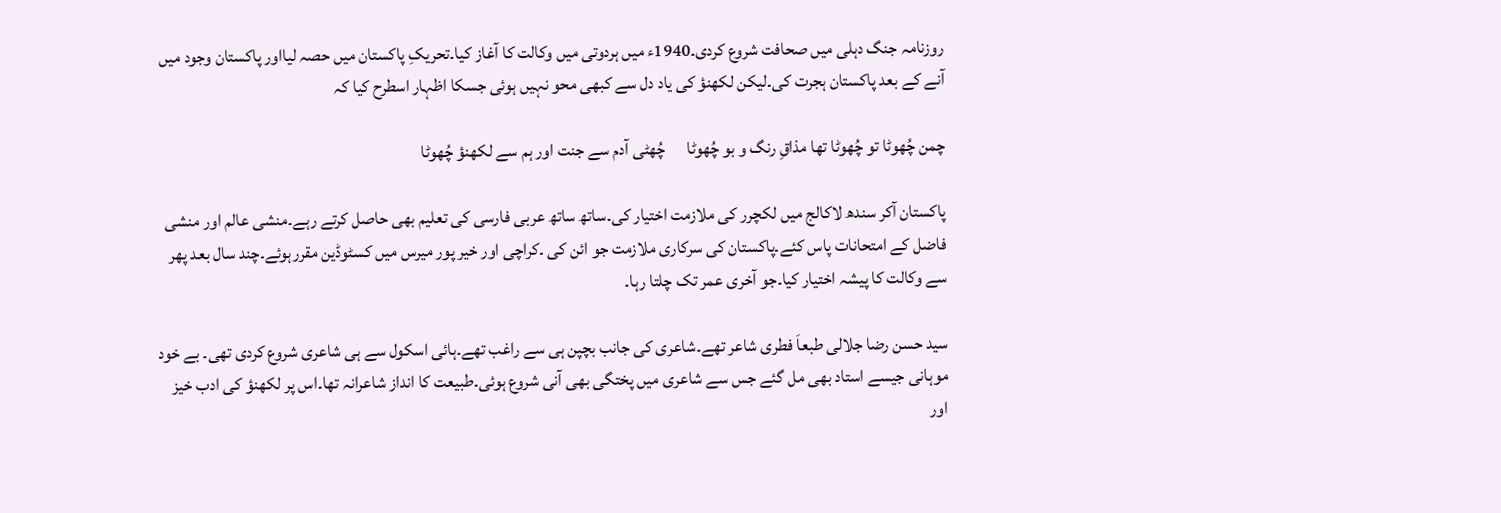روزنامہ جنگ دہلی میں صحافت شروع کردی۔1940ء میں ہردوتی میں وکالت کا آغاز کیا۔تحریکِ پاکستان میں حصہ لیااور پاکستان وجود میں آنے کے بعد پاکستان ہجرت کی۔لیکن لکھنؤ کی یاد دل سے کبھی محو نہیں ہوئی جسکا اظہار اسطرح کیا کہ

چمن چُھوٹا تو چُھوٹا تھا مذاقِ رنگ و بو چُھوٹا      چُھٹی آدم سے جنت اور ہم سے لکھنؤ چُھوٹا

پاکستان آکر سندھ لاکالج میں لکچرر کی ملازمت اختیار کی۔ساتھ ساتھ عربی فارسی کی تعلیم بھی حاصل کرتے رہے۔منشی عالم اور منشی فاضل کے امتحانات پاس کئے۔پاکستان کی سرکاری ملازمت جو ائن کی ۔کراچی اور خیر پور میرس میں کسٹوڈین مقررہوئے۔چند سال بعد پھر سے وکالت کا پیشہ اختیار کیا۔جو آخری عمر تک چلتا رہا۔

سید حسن رضا جلالی طبعاَ فطری شاعر تھے۔شاعری کی جانب بچپن ہی سے راغب تھے۔ہائی اسکول سے ہی شاعری شروع کردی تھی۔ بے خود موہانی جیسے استاد بھی مل گئے جس سے شاعری میں پختگی بھی آنی شروع ہوئی۔طبیعت کا انداز شاعرانہ تھا۔اس پر لکھنؤ کی ادب خیز اور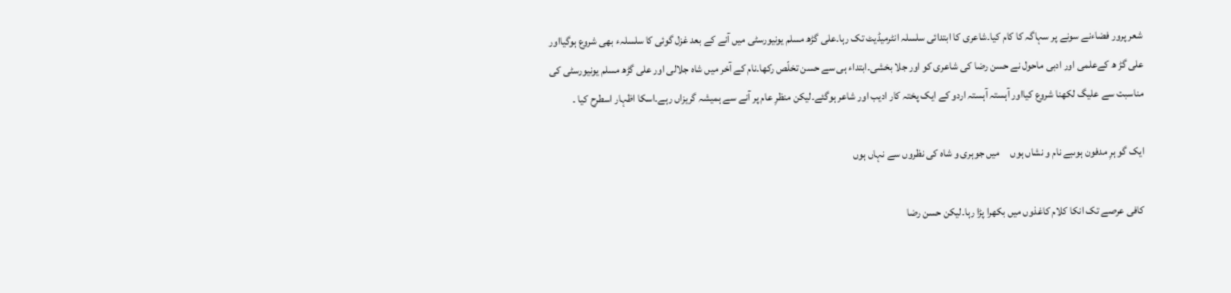شعر پرور فضاءنے سونے پر سہاگہ کا کام کیا۔شاعری کا ابتدائی سلسلہ انٹرمیڈیٹ تک رہا۔علی گڑھ مسلم یونیورسٹی میں آنے کے بعد غزل گوئی کا سلسلہء بھی شروع ہوگیااور علی گڑ ھ کےعلمی اور ادبی ماحول نے حسن رضا کی شاعری کو اور جلا بخشی۔ابتداء ہی سے حسن تخلّص رکھا۔نام کے آخر میں شاہ جلالی اور علی گڑھ مسلم یونیورسٹی کی مناسبت سے علیگ لکھنا شروع کیااور آہستہ آہستہ اردو کے ایک پختہ کار ادیب اور شاعر ہوگئے۔لیکن منظرِ عام پر آنے سے ہمیشہ گریزاں رہے۔اسکا اظہار اسطرح کیا ۔

ایک گو ہرِ مدفون ہوںبے نام و نشاں ہوں     میں جوہری و شاہ کی نظروں سے نہاں ہوں

کافی عرصے تک انکا کلام کاغذوں میں بکھرا پڑا رہا۔لیکن حسن رضا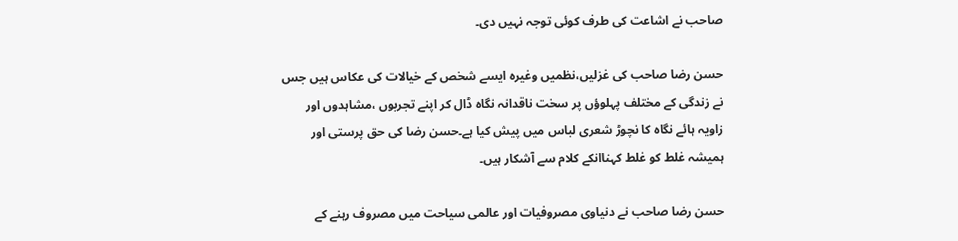صاحب نے اشاعت کی طرف کوئی توجہ نہیں دی۔

حسن رضا صاحب کی غزلیں،نظمیں وغیرہ ایسے شخص کے خیالات کی عکاس ہیں جس نے زندگی کے مختلف پہلوؤں پر سخت ناقدانہ نگاہ ڈال کر اپنے تجربوں ،مشاہدوں اور زاویہ ہائے نگاہ کا نچوڑ شعری لباس میں پیش کیا ہے۔حسن رضا کی حق پرستی اور ہمیشہ غلط کو غلط کہناانکے کلام سے آشکار ہیں۔

حسن رضا صاحب نے دنیاوی مصروفیات اور عالمی سیاحت میں مصروف رہنے کے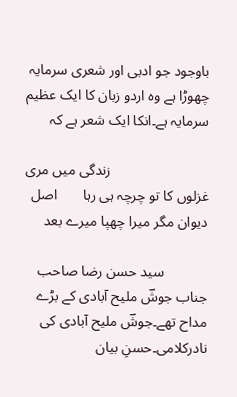باوجود جو ادبی اور شعری سرمایہ چھوڑا ہے وہ اردو زبان کا ایک عظیم سرمایہ ہے۔انکا ایک شعر ہے کہ

                           زندگی میں مری غزلوں کا تو چرچہ ہی رہا       اصل دیوان مگر میرا چھپا میرے بعد

            سید حسن رضا صاحب جناب جوشؔ ملیح آبادی کے بڑے مداح تھے۔جوشؔ ملیح آبادی کی نادرکلامی۔حسنِ بیان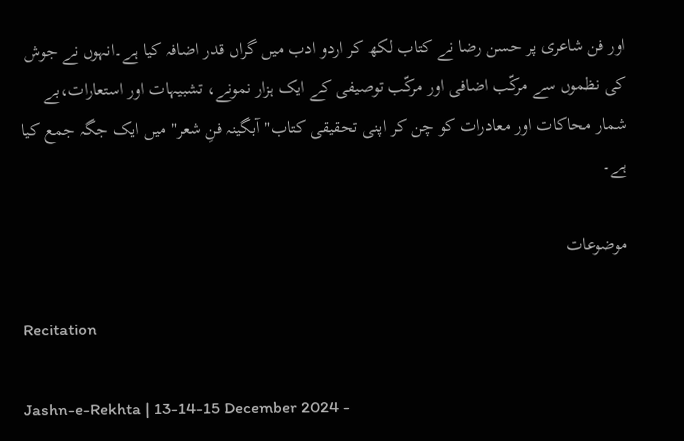اور فن شاعری پر حسن رضا نے کتاب لکھ کر اردو ادب میں گراں قدر اضافہ کیا ہے۔انہوں نے جوش کی نظموں سے مرکّب اضافی اور مرکّب توصیفی کے ایک ہزار نمونے، تشبیہات اور استعارات،بے شمار محاکات اور معادرات کو چن کر اپنی تحقیقی کتاب" آبگینہ فنِ شعر" میں ایک جگہ جمع کیا ہے۔

موضوعات

Recitation

Jashn-e-Rekhta | 13-14-15 December 2024 -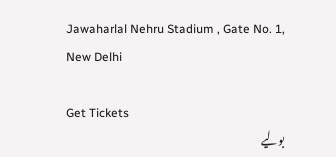Jawaharlal Nehru Stadium , Gate No. 1, New Delhi

Get Tickets
بولیے